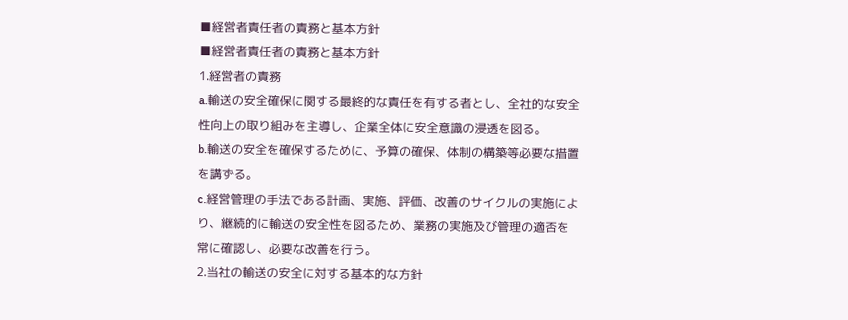■経営者責任者の責務と基本方針
■経営者責任者の責務と基本方針
1.経営者の責務
a.輸送の安全確保に関する最終的な責任を有する者とし、全社的な安全性向上の取り組みを主導し、企業全体に安全意識の浸透を図る。
b.輸送の安全を確保するために、予算の確保、体制の構築等必要な措置を講ずる。
c.経営管理の手法である計画、実施、評価、改善のサイクルの実施により、継続的に輸送の安全性を図るため、業務の実施及び管理の適否を常に確認し、必要な改善を行う。
2.当社の輸送の安全に対する基本的な方針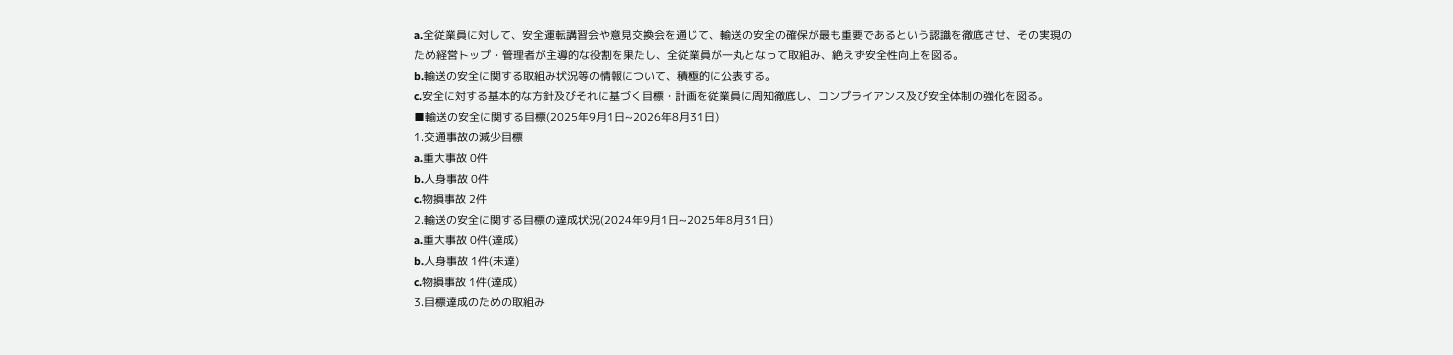a.全従業員に対して、安全運転講習会や意見交換会を通じて、輸送の安全の確保が最も重要であるという認識を徹底させ、その実現のため経営トップ・管理者が主導的な役割を果たし、全従業員が一丸となって取組み、絶えず安全性向上を図る。
b.輸送の安全に関する取組み状況等の情報について、積極的に公表する。
c.安全に対する基本的な方針及びそれに基づく目標・計画を従業員に周知徹底し、コンプライアンス及び安全体制の強化を図る。
■輸送の安全に関する目標(2025年9月1日~2026年8月31日)
1.交通事故の減少目標
a.重大事故 0件
b.人身事故 0件
c.物損事故 2件
2.輸送の安全に関する目標の達成状況(2024年9月1日~2025年8月31日)
a.重大事故 0件(達成)
b.人身事故 1件(未達)
c.物損事故 1件(達成)
3.目標達成のための取組み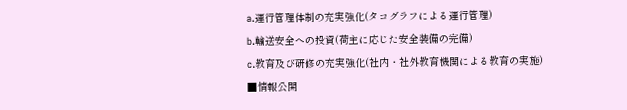a.運行管理体制の充実強化(タコグラフによる運行管理)
b.輸送安全への投資(荷主に応じた安全装備の完備)
c.教育及び研修の充実強化(社内・社外教育機関による教育の実施)
■情報公開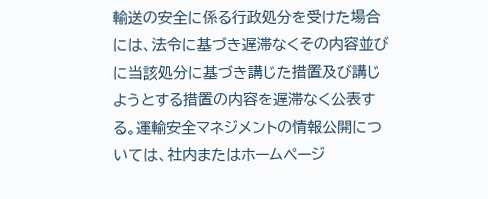輸送の安全に係る行政処分を受けた場合には、法令に基づき遅滞なくその内容並びに当該処分に基づき講じた措置及び講じようとする措置の内容を遅滞なく公表する。運輸安全マネジメントの情報公開については、社内またはホームページ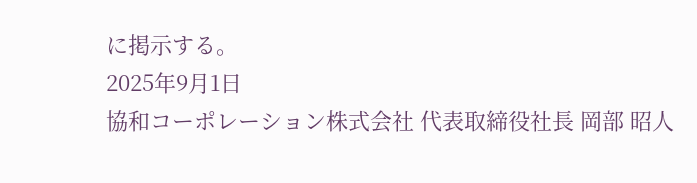に掲示する。
2025年9月1日
協和コーポレーション株式会社 代表取締役社長 岡部 昭人